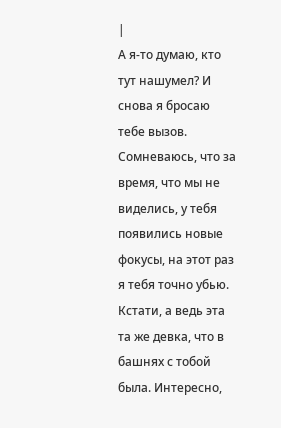|
А я-то думаю, кто тут нашумел? И снова я бросаю тебе вызов. Сомневаюсь, что за время, что мы не виделись, у тебя появились новые фокусы, на этот раз я тебя точно убью. Кстати, а ведь эта та же девка, что в башнях с тобой была. Интересно,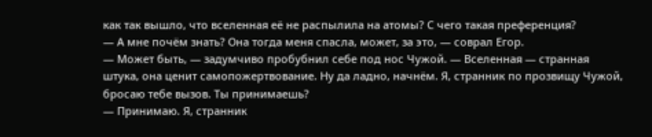как так вышло, что вселенная её не распылила на атомы? С чего такая преференция?
— А мне почём знать? Она тогда меня спасла, может, за это, — соврал Егор.
— Может быть, — задумчиво пробубнил себе под нос Чужой. — Вселенная — странная штука, она ценит самопожертвование. Ну да ладно, начнём. Я, странник по прозвищу Чужой, бросаю тебе вызов. Ты принимаешь?
— Принимаю. Я, странник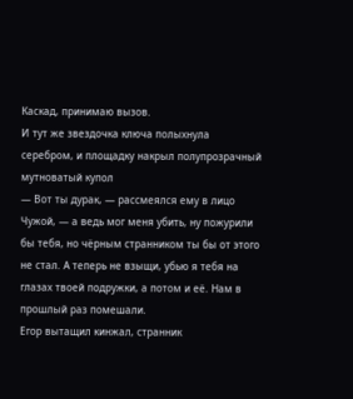Каскад, принимаю вызов.
И тут же звездочка ключа полыхнула серебром, и площадку накрыл полупрозрачный мутноватый купол
— Вот ты дурак, — рассмеялся ему в лицо Чужой, — а ведь мог меня убить, ну пожурили бы тебя, но чёрным странником ты бы от этого не стал. А теперь не взыщи, убью я тебя на глазах твоей подружки, а потом и её. Нам в прошлый раз помешали.
Егор вытащил кинжал, странник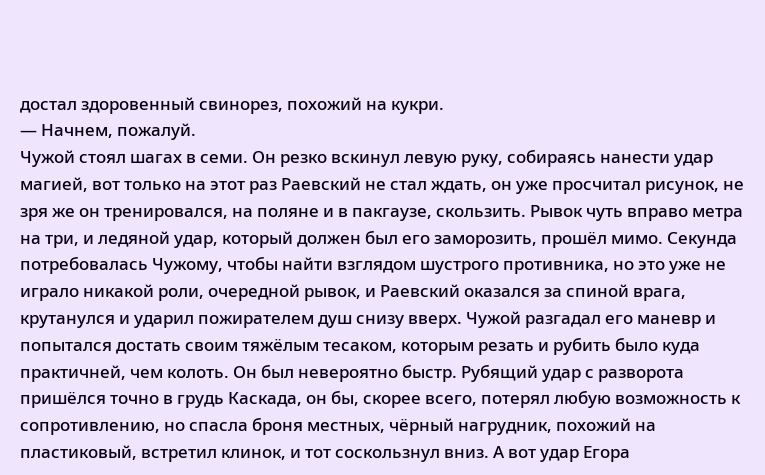достал здоровенный свинорез, похожий на кукри.
— Начнем, пожалуй.
Чужой стоял шагах в семи. Он резко вскинул левую руку, собираясь нанести удар магией, вот только на этот раз Раевский не стал ждать, он уже просчитал рисунок, не зря же он тренировался, на поляне и в пакгаузе, скользить. Рывок чуть вправо метра на три, и ледяной удар, который должен был его заморозить, прошёл мимо. Секунда потребовалась Чужому, чтобы найти взглядом шустрого противника, но это уже не играло никакой роли, очередной рывок, и Раевский оказался за спиной врага, крутанулся и ударил пожирателем душ снизу вверх. Чужой разгадал его маневр и попытался достать своим тяжёлым тесаком, которым резать и рубить было куда практичней, чем колоть. Он был невероятно быстр. Рубящий удар с разворота пришёлся точно в грудь Каскада, он бы, скорее всего, потерял любую возможность к сопротивлению, но спасла броня местных, чёрный нагрудник, похожий на пластиковый, встретил клинок, и тот соскользнул вниз. А вот удар Егора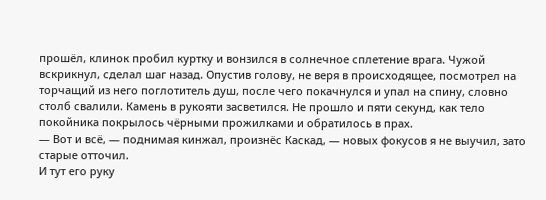прошёл, клинок пробил куртку и вонзился в солнечное сплетение врага. Чужой вскрикнул, сделал шаг назад. Опустив голову, не веря в происходящее, посмотрел на торчащий из него поглотитель душ, после чего покачнулся и упал на спину, словно столб свалили. Камень в рукояти засветился. Не прошло и пяти секунд, как тело покойника покрылось чёрными прожилками и обратилось в прах.
— Вот и всё, — поднимая кинжал, произнёс Каскад, — новых фокусов я не выучил, зато старые отточил.
И тут его руку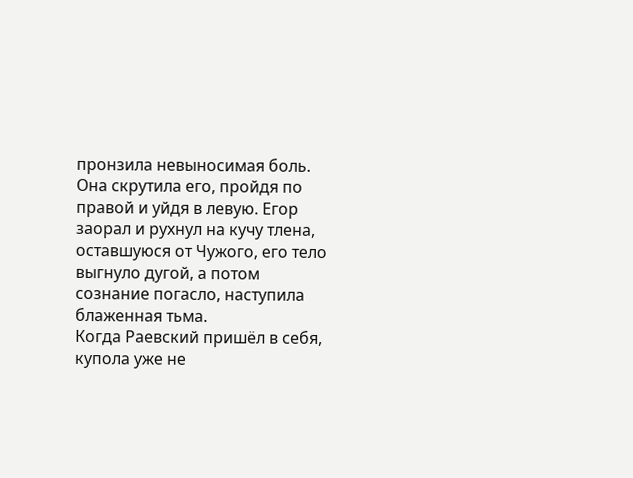пронзила невыносимая боль. Она скрутила его, пройдя по правой и уйдя в левую. Егор заорал и рухнул на кучу тлена, оставшуюся от Чужого, его тело выгнуло дугой, а потом сознание погасло, наступила блаженная тьма.
Когда Раевский пришёл в себя, купола уже не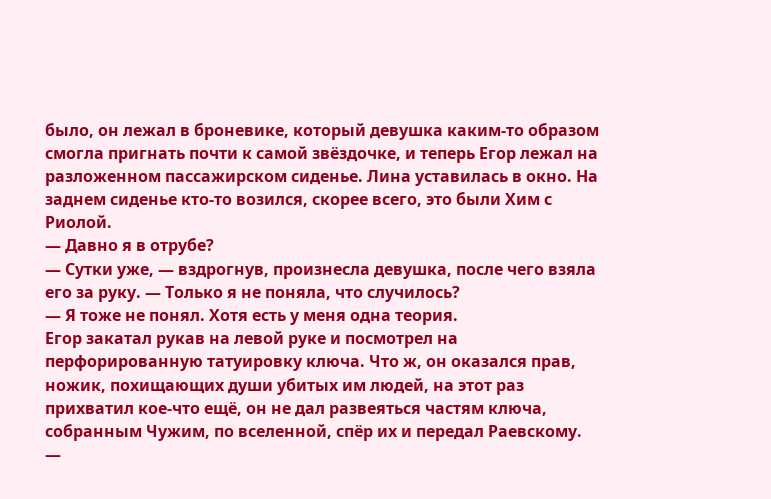было, он лежал в броневике, который девушка каким-то образом смогла пригнать почти к самой звёздочке, и теперь Егор лежал на разложенном пассажирском сиденье. Лина уставилась в окно. На заднем сиденье кто-то возился, скорее всего, это были Хим с Риолой.
— Давно я в отрубе?
— Сутки уже, — вздрогнув, произнесла девушка, после чего взяла его за руку. — Только я не поняла, что случилось?
— Я тоже не понял. Хотя есть у меня одна теория.
Егор закатал рукав на левой руке и посмотрел на перфорированную татуировку ключа. Что ж, он оказался прав, ножик, похищающих души убитых им людей, на этот раз прихватил кое-что ещё, он не дал развеяться частям ключа, собранным Чужим, по вселенной, спёр их и передал Раевскому.
—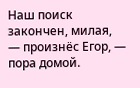Наш поиск закончен, милая, — произнёс Егор, — пора домой.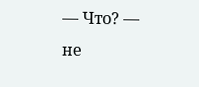— Что? — не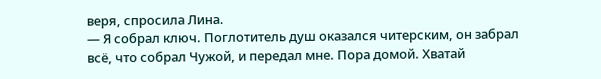веря, спросила Лина.
— Я собрал ключ. Поглотитель душ оказался читерским, он забрал всё, что собрал Чужой, и передал мне. Пора домой. Хватай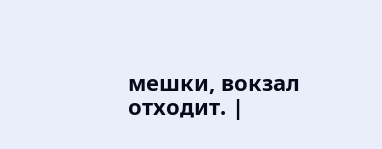мешки, вокзал отходит. |